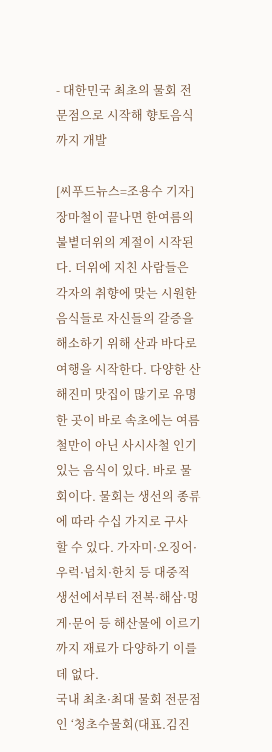- 대한민국 최초의 물회 전문점으로 시작해 향토음식까지 개발

[씨푸드뉴스=조용수 기자] 장마철이 끝나면 한여름의 불볕더위의 계절이 시작된다. 더위에 지친 사람들은 각자의 취향에 맞는 시원한 음식들로 자신들의 갈증을 해소하기 위해 산과 바다로 여행을 시작한다. 다양한 산해진미 맛집이 많기로 유명한 곳이 바로 속초에는 여름철만이 아닌 사시사철 인기 있는 음식이 있다. 바로 물회이다. 물회는 생선의 종류에 따라 수십 가지로 구사 할 수 있다. 가자미·오징어·우럭·넙치·한치 등 대중적 생선에서부터 전복·해삼·멍게·문어 등 해산물에 이르기까지 재료가 다양하기 이를 데 없다.
국내 최초·최대 물회 전문점인 ‘청초수물회(대표.김진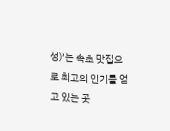성)’는 속초 맛집으로 최고의 인기를 얻고 있는 곳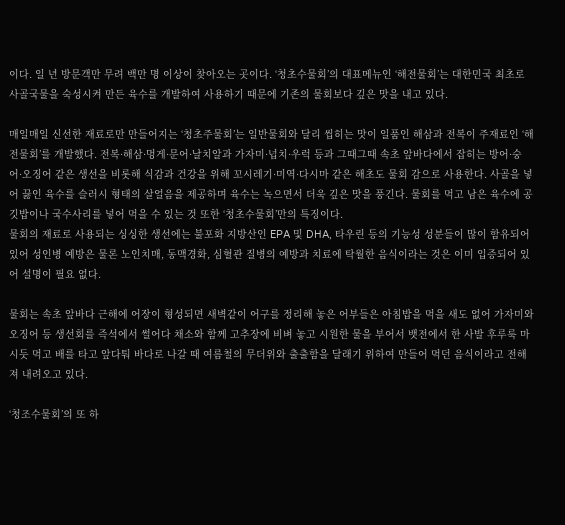이다. 일 년 방문객만 무려 백만 명 이상이 찾아오는 곳이다. ‘청초수물회’의 대표메뉴인 ‘해전물회’는 대한민국 최초로 사골국물을 숙성시켜 만든 육수를 개발하여 사용하기 때문에 기존의 물회보다 깊은 맛을 내고 있다.

매일매일 신선한 재료로만 만들어지는 ‘청초주물회’는 일반물회와 달리 씹히는 맛이 일품인 해삼과 전복이 주재료인 ‘해전물회’를 개발했다. 전복·해삼·멍게·문어·날치알과 가자미·넙치·우럭 등과 그때그때 속초 앞바다에서 잡히는 방어·숭어·오징어 같은 생선을 비롯해 식감과 건강을 위해 꼬시레기·미역·다시마 같은 해초도 물회 감으로 사용한다. 사골을 넣어 끓인 육수를 슬러시 형태의 살얼음을 제공하며 육수는 녹으면서 더욱 깊은 맛을 풍긴다. 물회를 먹고 남은 육수에 공깃밥이나 국수사리를 넣어 먹을 수 있는 것 또한 ‘청초수물회’만의 특징이다.
물회의 재료로 사용되는 싱싱한 생선에는 불포화 지방산인 EPA 및 DHA, 타우린 등의 기능성 성분들이 많이 함유되어 있어 성인병 예방은 물론 노인치매, 동맥경화, 심혈관 질병의 예방과 치료에 탁월한 음식이라는 것은 이미 입증되어 있어 설명이 필요 없다.

물회는 속초 앞바다 근해에 어장이 형성되면 새벽같이 어구를 정리해 놓은 어부들은 아침밥을 먹을 새도 없어 가자미와 오징어 등 생선회를 즉석에서 썰어다 채소와 함께 고추장에 비벼 놓고 시원한 물을 부어서 뱃전에서 한 사발 후루룩 마시듯 먹고 배를 타고 앞다퉈 바다로 나갈 때 여름철의 무더위와 출출함을 달래기 위하여 만들어 먹던 음식이라고 전해져 내려오고 있다.

‘청조수물회’의 또 하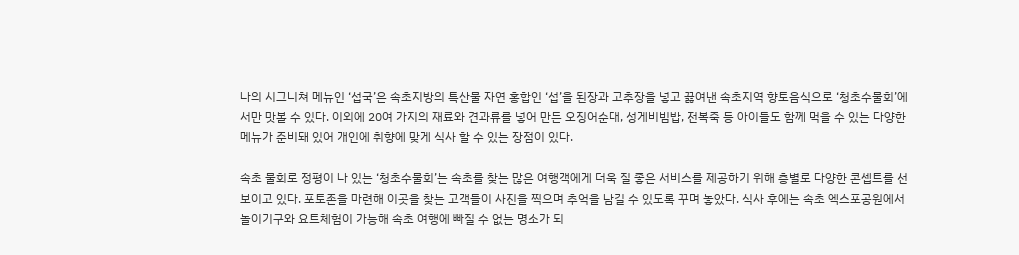나의 시그니쳐 메뉴인 ‘섭국’은 속초지방의 특산물 자연 홍합인 ‘섭’을 된장과 고추장을 넣고 끓여낸 속초지역 향토음식으로 ‘청초수물회’에서만 맛볼 수 있다. 이외에 20여 가지의 재료와 견과류를 넣어 만든 오징어순대, 성게비빔밥, 전복죽 등 아이들도 함께 먹을 수 있는 다양한 메뉴가 준비돼 있어 개인에 취향에 맞게 식사 할 수 있는 장점이 있다.

속초 물회로 정평이 나 있는 ‘청초수물회’는 속초를 찾는 많은 여행객에게 더욱 질 좋은 서비스를 제공하기 위해 층별로 다양한 콘셉트를 선보이고 있다. 포토존을 마련해 이곳을 찾는 고객들이 사진을 찍으며 추억을 남길 수 있도록 꾸며 놓았다. 식사 후에는 속초 엑스포공원에서 놀이기구와 요트체험이 가능해 속초 여행에 빠질 수 없는 명소가 되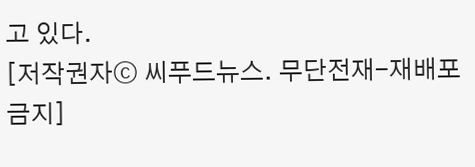고 있다.
[저작권자ⓒ 씨푸드뉴스. 무단전재-재배포 금지]